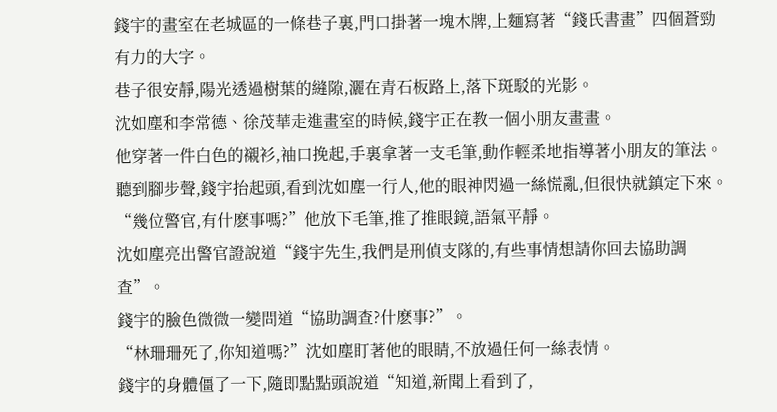錢宇的畫室在老城區的一條巷子裏,門口掛著一塊木牌,上麵寫著“錢氏書畫”四個蒼勁有力的大字。
巷子很安靜,陽光透過樹葉的縫隙,灑在青石板路上,落下斑駁的光影。
沈如塵和李常德、徐茂華走進畫室的時候,錢宇正在教一個小朋友畫畫。
他穿著一件白色的襯衫,袖口挽起,手裏拿著一支毛筆,動作輕柔地指導著小朋友的筆法。
聽到腳步聲,錢宇抬起頭,看到沈如塵一行人,他的眼神閃過一絲慌亂,但很快就鎮定下來。
“幾位警官,有什麽事嗎?”他放下毛筆,推了推眼鏡,語氣平靜。
沈如塵亮出警官證說道“錢宇先生,我們是刑偵支隊的,有些事情想請你回去協助調查”。
錢宇的臉色微微一變問道“協助調查?什麽事?”。
“林珊珊死了,你知道嗎?”沈如塵盯著他的眼睛,不放過任何一絲表情。
錢宇的身體僵了一下,隨即點點頭說道“知道,新聞上看到了,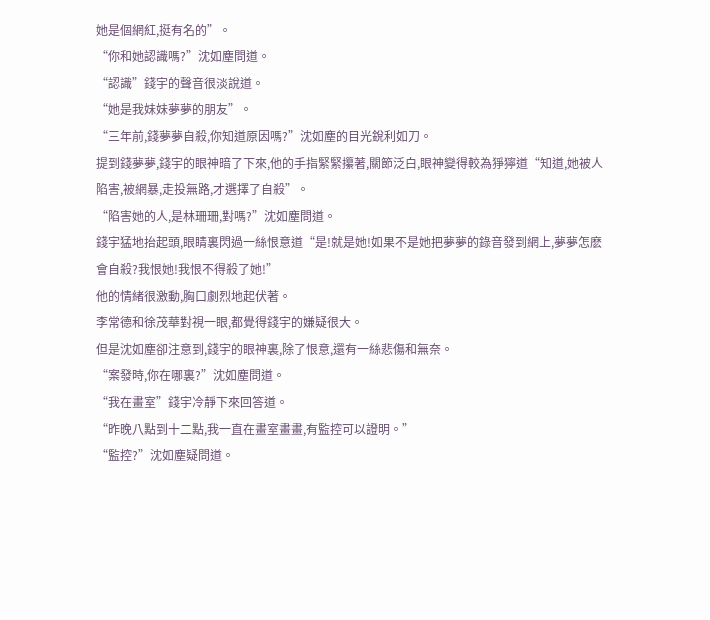她是個網紅,挺有名的”。
“你和她認識嗎?”沈如塵問道。
“認識”錢宇的聲音很淡說道。
“她是我妹妹夢夢的朋友”。
“三年前,錢夢夢自殺,你知道原因嗎?”沈如塵的目光銳利如刀。
提到錢夢夢,錢宇的眼神暗了下來,他的手指緊緊攥著,關節泛白,眼神變得較為猙獰道“知道,她被人陷害,被網暴,走投無路,才選擇了自殺”。
“陷害她的人,是林珊珊,對嗎?”沈如塵問道。
錢宇猛地抬起頭,眼睛裏閃過一絲恨意道“是!就是她!如果不是她把夢夢的錄音發到網上,夢夢怎麽會自殺?我恨她!我恨不得殺了她!”
他的情緒很激動,胸口劇烈地起伏著。
李常德和徐茂華對視一眼,都覺得錢宇的嫌疑很大。
但是沈如塵卻注意到,錢宇的眼神裏,除了恨意,還有一絲悲傷和無奈。
“案發時,你在哪裏?”沈如塵問道。
“我在畫室”錢宇冷靜下來回答道。
“昨晚八點到十二點,我一直在畫室畫畫,有監控可以證明。”
“監控?”沈如塵疑問道。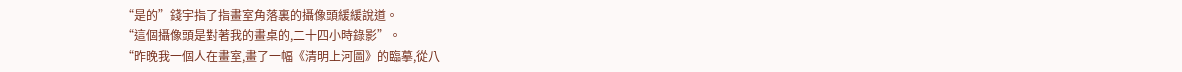“是的”錢宇指了指畫室角落裏的攝像頭緩緩說道。
“這個攝像頭是對著我的畫桌的,二十四小時錄影”。
“昨晚我一個人在畫室,畫了一幅《清明上河圖》的臨摹,從八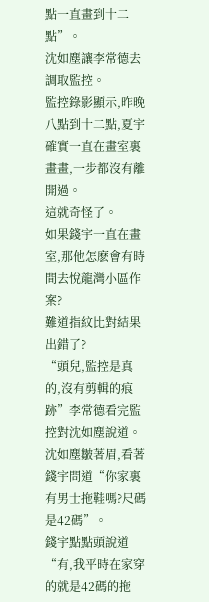點一直畫到十二點”。
沈如塵讓李常德去調取監控。
監控錄影顯示,昨晚八點到十二點,夏宇確實一直在畫室裏畫畫,一步都沒有離開過。
這就奇怪了。
如果錢宇一直在畫室,那他怎麽會有時間去悅龍灣小區作案?
難道指紋比對結果出錯了?
“頭兒,監控是真的,沒有剪輯的痕跡”李常德看完監控對沈如塵說道。
沈如塵皺著眉,看著錢宇問道“你家裏有男士拖鞋嗎?尺碼是42碼”。
錢宇點點頭說道“有,我平時在家穿的就是42碼的拖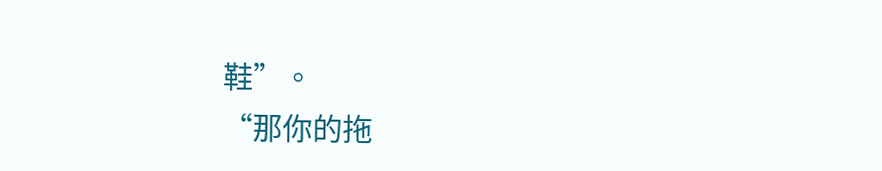鞋”。
“那你的拖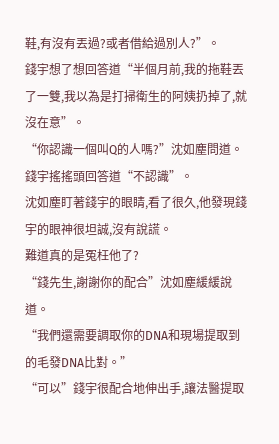鞋,有沒有丟過?或者借給過別人?”。
錢宇想了想回答道“半個月前,我的拖鞋丟了一雙,我以為是打掃衛生的阿姨扔掉了,就沒在意”。
“你認識一個叫Q的人嗎?”沈如塵問道。
錢宇搖搖頭回答道“不認識”。
沈如塵盯著錢宇的眼睛,看了很久,他發現錢宇的眼神很坦誠,沒有說謊。
難道真的是冤枉他了?
“錢先生,謝謝你的配合”沈如塵緩緩說道。
“我們還需要調取你的DNA和現場提取到的毛發DNA比對。”
“可以”錢宇很配合地伸出手,讓法醫提取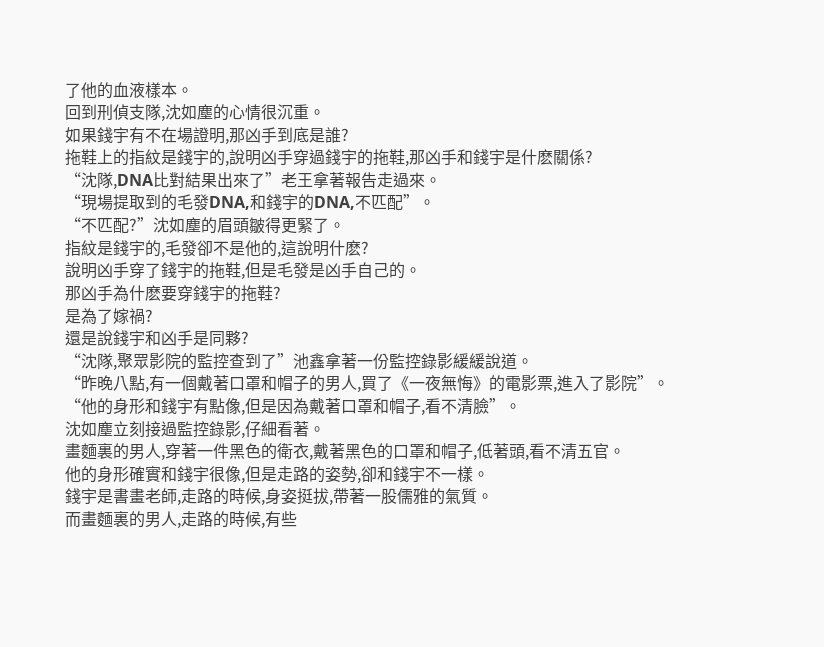了他的血液樣本。
回到刑偵支隊,沈如塵的心情很沉重。
如果錢宇有不在場證明,那凶手到底是誰?
拖鞋上的指紋是錢宇的,說明凶手穿過錢宇的拖鞋,那凶手和錢宇是什麽關係?
“沈隊,DNA比對結果出來了”老王拿著報告走過來。
“現場提取到的毛發DNA,和錢宇的DNA,不匹配”。
“不匹配?”沈如塵的眉頭皺得更緊了。
指紋是錢宇的,毛發卻不是他的,這說明什麽?
說明凶手穿了錢宇的拖鞋,但是毛發是凶手自己的。
那凶手為什麽要穿錢宇的拖鞋?
是為了嫁禍?
還是說錢宇和凶手是同夥?
“沈隊,聚眾影院的監控查到了”池鑫拿著一份監控錄影緩緩說道。
“昨晚八點,有一個戴著口罩和帽子的男人,買了《一夜無悔》的電影票,進入了影院”。
“他的身形和錢宇有點像,但是因為戴著口罩和帽子,看不清臉”。
沈如塵立刻接過監控錄影,仔細看著。
畫麵裏的男人,穿著一件黑色的衛衣,戴著黑色的口罩和帽子,低著頭,看不清五官。
他的身形確實和錢宇很像,但是走路的姿勢,卻和錢宇不一樣。
錢宇是書畫老師,走路的時候,身姿挺拔,帶著一股儒雅的氣質。
而畫麵裏的男人,走路的時候,有些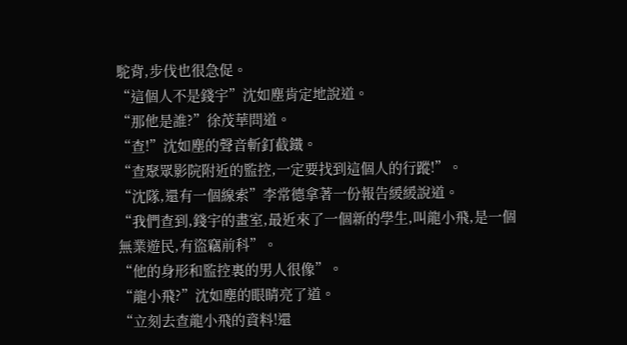駝背,步伐也很急促。
“這個人不是錢宇”沈如塵肯定地說道。
“那他是誰?”徐茂華問道。
“查!”沈如塵的聲音斬釘截鐵。
“查聚眾影院附近的監控,一定要找到這個人的行蹤!”。
“沈隊,還有一個線索”李常德拿著一份報告緩緩說道。
“我們查到,錢宇的畫室,最近來了一個新的學生,叫龍小飛,是一個無業遊民,有盜竊前科”。
“他的身形和監控裏的男人很像”。
“龍小飛?”沈如塵的眼睛亮了道。
“立刻去查龍小飛的資料!還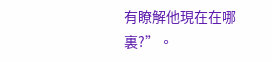有瞭解他現在在哪裏?”。